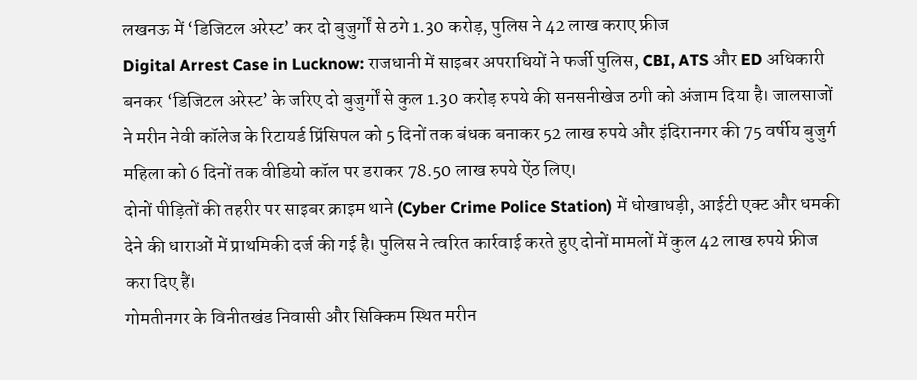लखनऊ में ‘डिजिटल अरेस्ट’ कर दो बुजुर्गों से ठगे 1.30 करोड़, पुलिस ने 42 लाख कराए फ्रीज
Digital Arrest Case in Lucknow: राजधानी में साइबर अपराधियों ने फर्जी पुलिस, CBI, ATS और ED अधिकारी बनकर ‘डिजिटल अरेस्ट’ के जरिए दो बुजुर्गों से कुल 1.30 करोड़ रुपये की सनसनीखेज ठगी को अंजाम दिया है। जालसाजों ने मरीन नेवी कॉलेज के रिटायर्ड प्रिंसिपल को 5 दिनों तक बंधक बनाकर 52 लाख रुपये और इंदिरानगर की 75 वर्षीय बुजुर्ग महिला को 6 दिनों तक वीडियो कॉल पर डराकर 78.50 लाख रुपये ऐंठ लिए।
दोनों पीड़ितों की तहरीर पर साइबर क्राइम थाने (Cyber Crime Police Station) में धोखाधड़ी, आईटी एक्ट और धमकी देने की धाराओं में प्राथमिकी दर्ज की गई है। पुलिस ने त्वरित कार्रवाई करते हुए दोनों मामलों में कुल 42 लाख रुपये फ्रीज करा दिए हैं।
गोमतीनगर के विनीतखंड निवासी और सिक्किम स्थित मरीन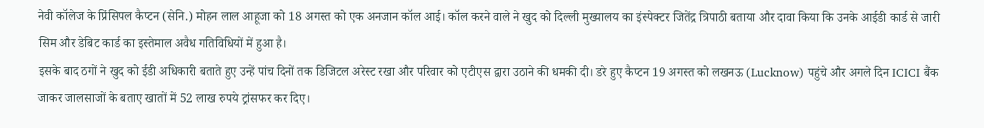नेवी कॉलेज के प्रिंसिपल कैप्टन (सेनि.) मोहन लाल आहूजा को 18 अगस्त को एक अनजान कॉल आई। कॉल करने वाले ने खुद को दिल्ली मुख्यालय का इंस्पेक्टर जितेंद्र त्रिपाठी बताया और दावा किया कि उनके आईडी कार्ड से जारी सिम और डेबिट कार्ड का इस्तेमाल अवैध गतिविधियों में हुआ है।
इसके बाद ठगों ने खुद को ईडी अधिकारी बताते हुए उन्हें पांच दिनों तक डिजिटल अरेस्ट रखा और परिवार को एटीएस द्वारा उठाने की धमकी दी। डरे हुए कैप्टन 19 अगस्त को लखनऊ (Lucknow) पहुंचे और अगले दिन ICICI बैंक जाकर जालसाजों के बताए खातों में 52 लाख रुपये ट्रांसफर कर दिए।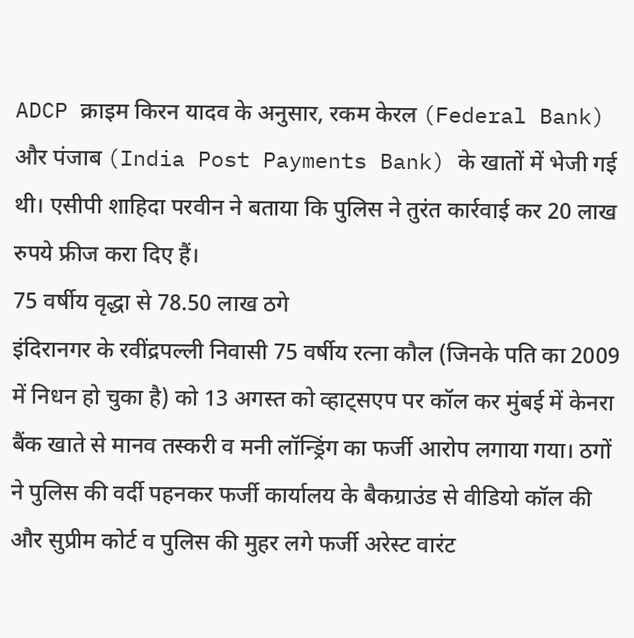ADCP क्राइम किरन यादव के अनुसार, रकम केरल (Federal Bank) और पंजाब (India Post Payments Bank) के खातों में भेजी गई थी। एसीपी शाहिदा परवीन ने बताया कि पुलिस ने तुरंत कार्रवाई कर 20 लाख रुपये फ्रीज करा दिए हैं।
75 वर्षीय वृद्धा से 78.50 लाख ठगे
इंदिरानगर के रवींद्रपल्ली निवासी 75 वर्षीय रत्ना कौल (जिनके पति का 2009 में निधन हो चुका है) को 13 अगस्त को व्हाट्सएप पर कॉल कर मुंबई में केनरा बैंक खाते से मानव तस्करी व मनी लॉन्ड्रिंग का फर्जी आरोप लगाया गया। ठगों ने पुलिस की वर्दी पहनकर फर्जी कार्यालय के बैकग्राउंड से वीडियो कॉल की और सुप्रीम कोर्ट व पुलिस की मुहर लगे फर्जी अरेस्ट वारंट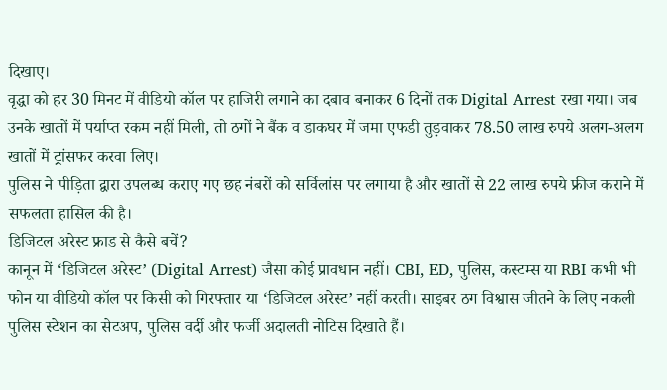दिखाए।
वृद्धा को हर 30 मिनट में वीडियो कॉल पर हाजिरी लगाने का दबाव बनाकर 6 दिनों तक Digital Arrest रखा गया। जब उनके खातों में पर्याप्त रकम नहीं मिली, तो ठगों ने बैंक व डाकघर में जमा एफडी तुड़वाकर 78.50 लाख रुपये अलग-अलग खातों में ट्रांसफर करवा लिए।
पुलिस ने पीड़िता द्वारा उपलब्ध कराए गए छह नंबरों को सर्विलांस पर लगाया है और खातों से 22 लाख रुपये फ्रीज कराने में सफलता हासिल की है।
डिजिटल अरेस्ट फ्राड से कैसे बचें?
कानून में ‘डिजिटल अरेस्ट’ (Digital Arrest) जैसा कोई प्रावधान नहीं। CBI, ED, पुलिस, कस्टम्स या RBI कभी भी फोन या वीडियो कॉल पर किसी को गिरफ्तार या ‘डिजिटल अरेस्ट’ नहीं करती। साइबर ठग विश्वास जीतने के लिए नकली पुलिस स्टेशन का सेटअप, पुलिस वर्दी और फर्जी अदालती नोटिस दिखाते हैं।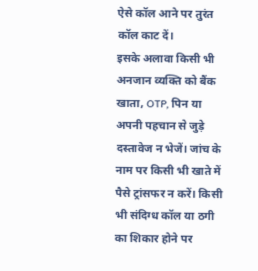ऐसे कॉल आने पर तुरंत कॉल काट दें।
इसके अलावा किसी भी अनजान व्यक्ति को बैंक खाता, OTP, पिन या अपनी पहचान से जुड़े दस्तावेज न भेजें। जांच के नाम पर किसी भी खाते में पैसे ट्रांसफर न करें। किसी भी संदिग्ध कॉल या ठगी का शिकार होने पर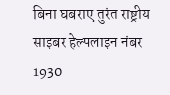बिना घबराए तुरंत राष्ट्रीय साइबर हेल्पलाइन नंबर 1930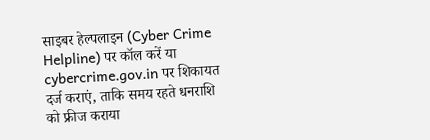साइबर हेल्पलाइन (Cyber Crime Helpline) पर कॉल करें या cybercrime.gov.in पर शिकायत दर्ज कराएं, ताकि समय रहते धनराशि को फ्रीज कराया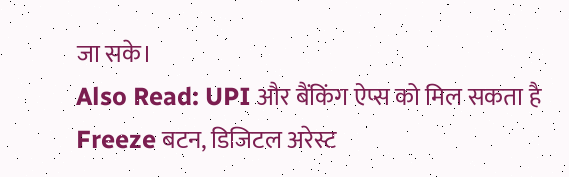जा सके।
Also Read: UPI और बैंकिंग ऐप्स को मिल सकता है Freeze बटन, डिजिटल अरेस्ट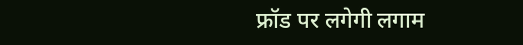फ्रॉड पर लगेगी लगाम